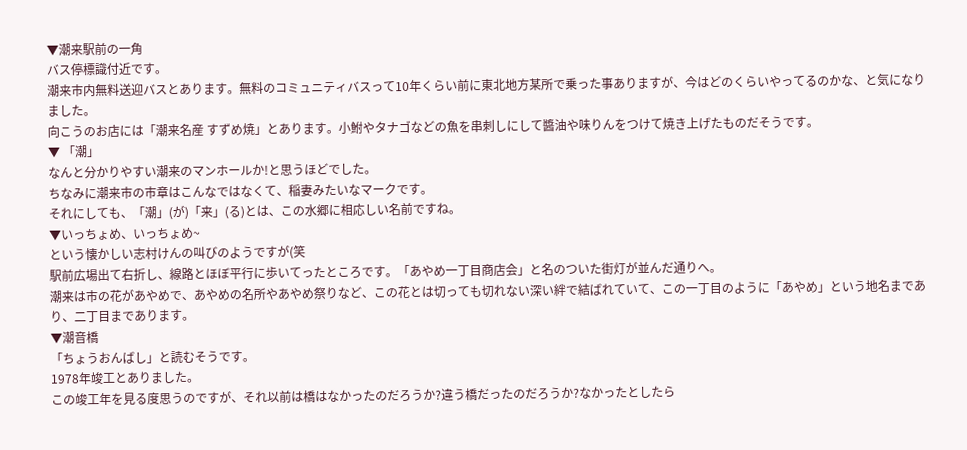▼潮来駅前の一角
バス停標識付近です。
潮来市内無料送迎バスとあります。無料のコミュニティバスって10年くらい前に東北地方某所で乗った事ありますが、今はどのくらいやってるのかな、と気になりました。
向こうのお店には「潮来名産 すずめ焼」とあります。小鮒やタナゴなどの魚を串刺しにして醬油や味りんをつけて焼き上げたものだそうです。
▼ 「潮」
なんと分かりやすい潮来のマンホールか!と思うほどでした。
ちなみに潮来市の市章はこんなではなくて、稲妻みたいなマークです。
それにしても、「潮」(が)「来」(る)とは、この水郷に相応しい名前ですね。
▼いっちょめ、いっちょめ~
という懐かしい志村けんの叫びのようですが(笑
駅前広場出て右折し、線路とほぼ平行に歩いてったところです。「あやめ一丁目商店会」と名のついた街灯が並んだ通りへ。
潮来は市の花があやめで、あやめの名所やあやめ祭りなど、この花とは切っても切れない深い絆で結ばれていて、この一丁目のように「あやめ」という地名まであり、二丁目まであります。
▼潮音橋
「ちょうおんばし」と読むそうです。
1978年竣工とありました。
この竣工年を見る度思うのですが、それ以前は橋はなかったのだろうか?違う橋だったのだろうか?なかったとしたら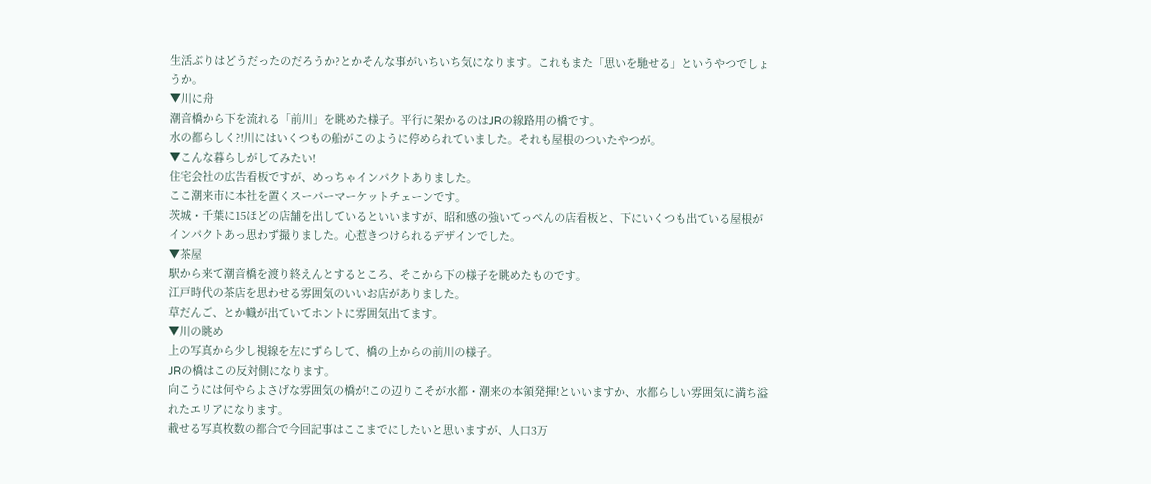生活ぶりはどうだったのだろうか?とかそんな事がいちいち気になります。これもまた「思いを馳せる」というやつでしょうか。
▼川に舟
潮音橋から下を流れる「前川」を眺めた様子。平行に架かるのはJRの線路用の橋です。
水の都らしく?!川にはいくつもの船がこのように停められていました。それも屋根のついたやつが。
▼こんな暮らしがしてみたい!
住宅会社の広告看板ですが、めっちゃインパクトありました。
ここ潮来市に本社を置くスーパーマーケットチェーンです。
茨城・千葉に15ほどの店舗を出しているといいますが、昭和感の強いてっぺんの店看板と、下にいくつも出ている屋根がインパクトあっ思わず撮りました。心惹きつけられるデザインでした。
▼茶屋
駅から来て潮音橋を渡り終えんとするところ、そこから下の様子を眺めたものです。
江戸時代の茶店を思わせる雰囲気のいいお店がありました。
草だんご、とか幟が出ていてホントに雰囲気出てます。
▼川の眺め
上の写真から少し視線を左にずらして、橋の上からの前川の様子。
JRの橋はこの反対側になります。
向こうには何やらよさげな雰囲気の橋が!この辺りこそが水都・潮来の本領発揮!といいますか、水都らしい雰囲気に満ち溢れたエリアになります。
載せる写真枚数の都合で今回記事はここまでにしたいと思いますが、人口3万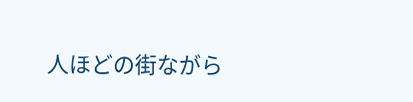人ほどの街ながら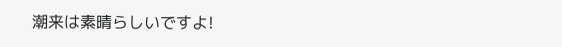潮来は素晴らしいですよ!